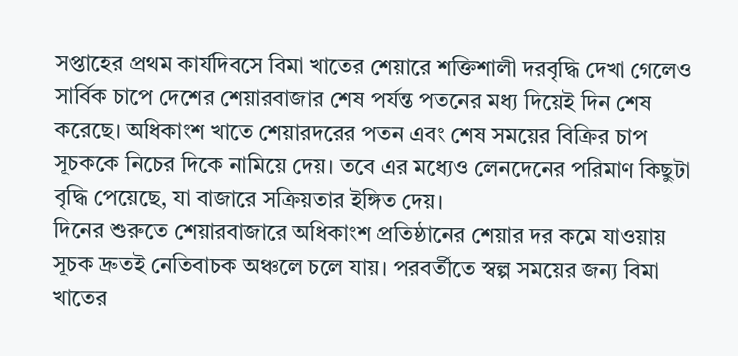সপ্তাহের প্রথম কার্যদিবসে বিমা খাতের শেয়ারে শক্তিশালী দরবৃদ্ধি দেখা গেলেও সার্বিক চাপে দেশের শেয়ারবাজার শেষ পর্যন্ত পতনের মধ্য দিয়েই দিন শেষ করেছে। অধিকাংশ খাতে শেয়ারদরের পতন এবং শেষ সময়ের বিক্রির চাপ সূচককে নিচের দিকে নামিয়ে দেয়। তবে এর মধ্যেও লেনদেনের পরিমাণ কিছুটা বৃদ্ধি পেয়েছে, যা বাজারে সক্রিয়তার ইঙ্গিত দেয়।
দিনের শুরুতে শেয়ারবাজারে অধিকাংশ প্রতিষ্ঠানের শেয়ার দর কমে যাওয়ায় সূচক দ্রুতই নেতিবাচক অঞ্চলে চলে যায়। পরবর্তীতে স্বল্প সময়ের জন্য বিমা খাতের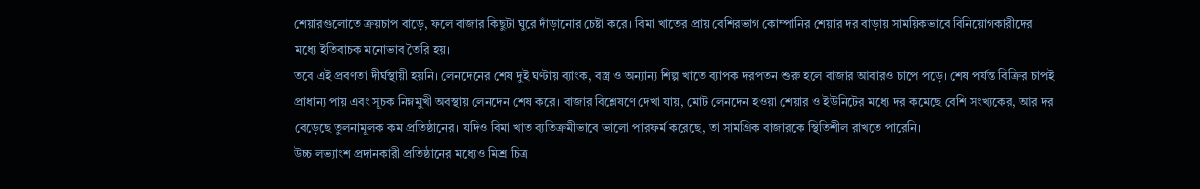শেয়ারগুলোতে ক্রয়চাপ বাড়ে, ফলে বাজার কিছুটা ঘুরে দাঁড়ানোর চেষ্টা করে। বিমা খাতের প্রায় বেশিরভাগ কোম্পানির শেয়ার দর বাড়ায় সাময়িকভাবে বিনিয়োগকারীদের মধ্যে ইতিবাচক মনোভাব তৈরি হয়।
তবে এই প্রবণতা দীর্ঘস্থায়ী হয়নি। লেনদেনের শেষ দুই ঘণ্টায় ব্যাংক, বস্ত্র ও অন্যান্য শিল্প খাতে ব্যাপক দরপতন শুরু হলে বাজার আবারও চাপে পড়ে। শেষ পর্যন্ত বিক্রির চাপই প্রাধান্য পায় এবং সূচক নিম্নমুখী অবস্থায় লেনদেন শেষ করে। বাজার বিশ্লেষণে দেখা যায়, মোট লেনদেন হওয়া শেয়ার ও ইউনিটের মধ্যে দর কমেছে বেশি সংখ্যকের, আর দর বেড়েছে তুলনামূলক কম প্রতিষ্ঠানের। যদিও বিমা খাত ব্যতিক্রমীভাবে ভালো পারফর্ম করেছে, তা সামগ্রিক বাজারকে স্থিতিশীল রাখতে পারেনি।
উচ্চ লভ্যাংশ প্রদানকারী প্রতিষ্ঠানের মধ্যেও মিশ্র চিত্র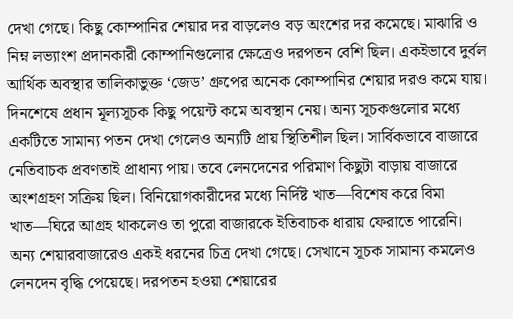দেখা গেছে। কিছু কোম্পানির শেয়ার দর বাড়লেও বড় অংশের দর কমেছে। মাঝারি ও নিম্ন লভ্যাংশ প্রদানকারী কোম্পানিগুলোর ক্ষেত্রেও দরপতন বেশি ছিল। একইভাবে দুর্বল আর্থিক অবস্থার তালিকাভুক্ত ‘জেড’ গ্রুপের অনেক কোম্পানির শেয়ার দরও কমে যায়।
দিনশেষে প্রধান মূল্যসূচক কিছু পয়েন্ট কমে অবস্থান নেয়। অন্য সূচকগুলোর মধ্যে একটিতে সামান্য পতন দেখা গেলেও অন্যটি প্রায় স্থিতিশীল ছিল। সার্বিকভাবে বাজারে নেতিবাচক প্রবণতাই প্রাধান্য পায়। তবে লেনদেনের পরিমাণ কিছুটা বাড়ায় বাজারে অংশগ্রহণ সক্রিয় ছিল। বিনিয়োগকারীদের মধ্যে নির্দিষ্ট খাত—বিশেষ করে বিমা খাত—ঘিরে আগ্রহ থাকলেও তা পুরো বাজারকে ইতিবাচক ধারায় ফেরাতে পারেনি।
অন্য শেয়ারবাজারেও একই ধরনের চিত্র দেখা গেছে। সেখানে সূচক সামান্য কমলেও লেনদেন বৃদ্ধি পেয়েছে। দরপতন হওয়া শেয়ারের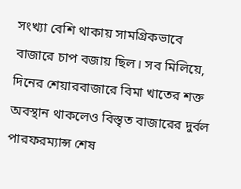সংখ্যা বেশি থাকায় সামগ্রিকভাবে বাজারে চাপ বজায় ছিল। সব মিলিয়ে, দিনের শেয়ারবাজারে বিমা খাতের শক্ত অবস্থান থাকলেও বিস্তৃত বাজারের দুর্বল পারফরম্যান্স শেষ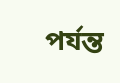পর্যন্ত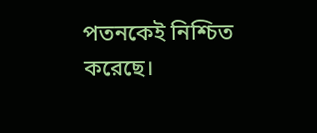পতনকেই নিশ্চিত করেছে।